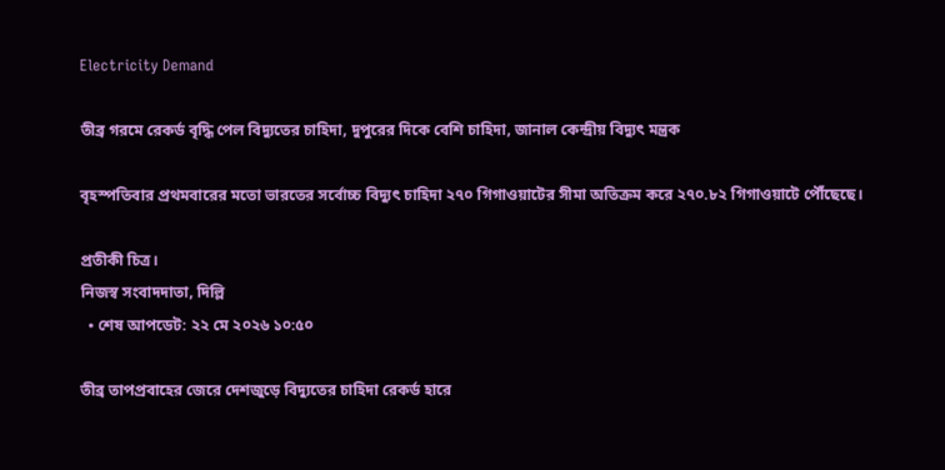Electricity Demand

তীব্র গরমে রেকর্ড বৃদ্ধি পেল বিদ‍্যুতের চাহিদা, দুপুরের দিকে বেশি চাহিদা, জানাল কেন্দ্রীয় বিদ‍্যুৎ মন্ত্রক

বৃহস্পতিবার প্রথমবারের মতো ভারতের সর্বোচ্চ বিদ্যুৎ চাহিদা ২৭০ গিগাওয়াটের সীমা অতিক্রম করে ২৭০.৮২ গিগাওয়াটে পৌঁছেছে।

প্রতীকী চিত্র।
নিজস্ব সংবাদদাতা, দিল্লি
  • শেষ আপডেট: ২২ মে ২০২৬ ১০:৫০

তীব্র তাপপ্রবাহের জেরে দেশজুড়ে বিদ্যুতের চাহিদা রেকর্ড হারে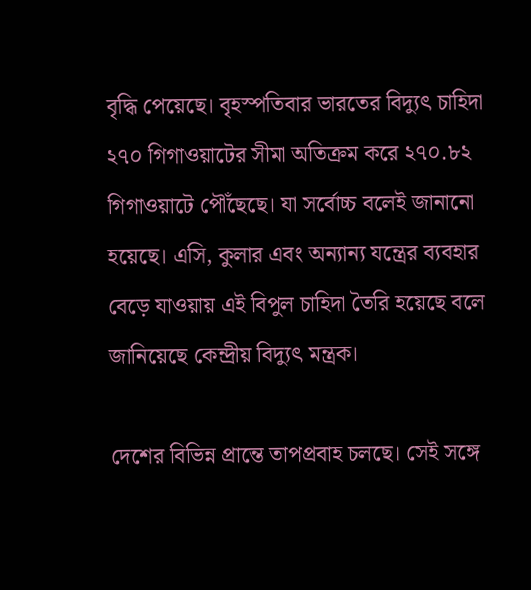বৃদ্ধি পেয়েছে। বৃহস্পতিবার ভারতের বিদ্যুৎ চাহিদা ২৭০ গিগাওয়াটের সীমা অতিক্রম করে ২৭০.৮২ গিগাওয়াটে পৌঁছেছে। যা সর্বোচ্চ বলেই জানানো হয়েছে। এসি, কুলার এবং অন্যান্য যন্ত্রের ব্যবহার বেড়ে যাওয়ায় এই বিপুল চাহিদা তৈরি হয়েছে বলে জানিয়েছে কেন্দ্রীয় বিদ্যুৎ মন্ত্রক।

দেশের বিভিন্ন প্রান্তে তাপপ্রবাহ চলছে। সেই সঙ্গে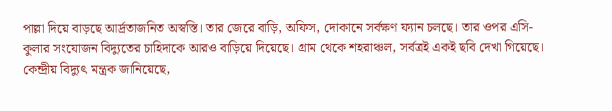পাল্লা দিয়ে বাড়ছে আর্দ্রতাজনিত অস্বস্তি। তার জেরে বাড়ি, অফিস, দোকানে সর্বক্ষণ ফ‍্যান চলছে। তার ওপর এসি-কুলার সংযোজন বিদ‍্যুতের চাহিদাকে আরও বাড়িয়ে দিয়েছে। গ্রাম থেকে শহরাঞ্চল, সর্বত্রই একই ছবি দেখা গিয়েছে। কেন্দ্রীয় বিদ্যুৎ মন্ত্রক জানিয়েছে,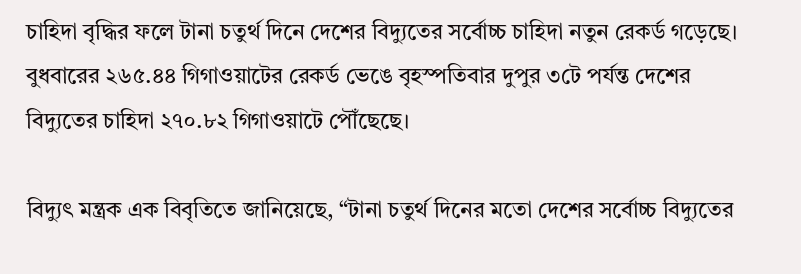চাহিদা বৃদ্ধির ফলে টানা চতুর্থ দিনে দেশের বিদ্যুতের সর্বোচ্চ চাহিদা নতুন রেকর্ড গড়েছে। বুধবারের ২৬৫.৪৪ গিগাওয়াটের রেকর্ড ভেঙে বৃহস্পতিবার দুপুর ৩টে পর্যন্ত দেশের বিদ্যুতের চাহিদা ২৭০.৮২ গিগাওয়াটে পৌঁছেছে।

বিদ্যুৎ মন্ত্রক এক বিবৃতিতে জানিয়েছে, “টানা চতুর্থ দিনের মতো দেশের সর্বোচ্চ বিদ্যুতের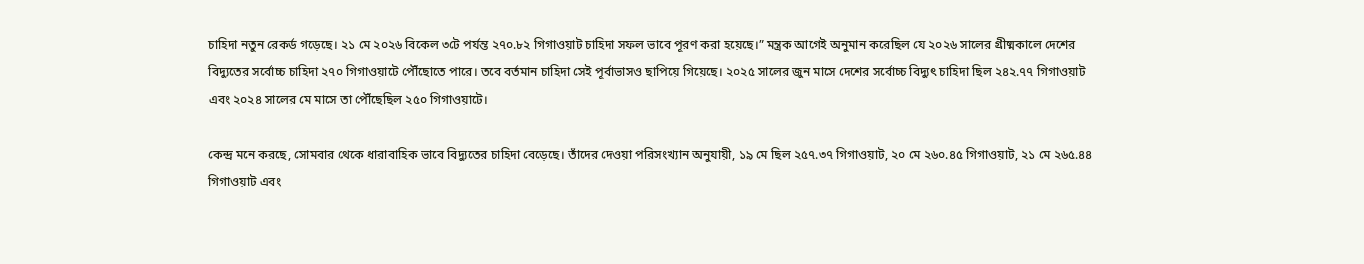চাহিদা নতুন রেকর্ড গড়েছে। ২১ মে ২০২৬ বিকেল ৩টে পর্যন্ত ২৭০.৮২ গিগাওয়াট চাহিদা সফল ভাবে পূরণ করা হয়েছে।” মন্ত্রক আগেই অনুমান করেছিল যে ২০২৬ সালের গ্রীষ্মকালে দেশের বিদ্যুতের সর্বোচ্চ চাহিদা ২৭০ গিগাওয়াটে পৌঁছোতে পারে। তবে বর্তমান চাহিদা সেই পূর্বাভাসও ছাপিয়ে গিয়েছে। ২০২৫ সালের জুন মাসে দেশের সর্বোচ্চ বিদ্যুৎ চাহিদা ছিল ২৪২.৭৭ গিগাওয়াট এবং ২০২৪ সালের মে মাসে তা পৌঁছেছিল ২৫০ গিগাওয়াটে।

কেন্দ্র মনে করছে, সোমবার থেকে ধারাবাহিক ভাবে বিদ্যুতের চাহিদা বেড়েছে। তাঁদের দেওয়া পরিসংখ্যান অনুযায়ী, ১৯ মে ছিল ২৫৭.৩৭ গিগাওয়াট, ২০ মে ২৬০.৪৫ গিগাওয়াট, ২১ মে ২৬৫.৪৪ গিগাওয়াট এবং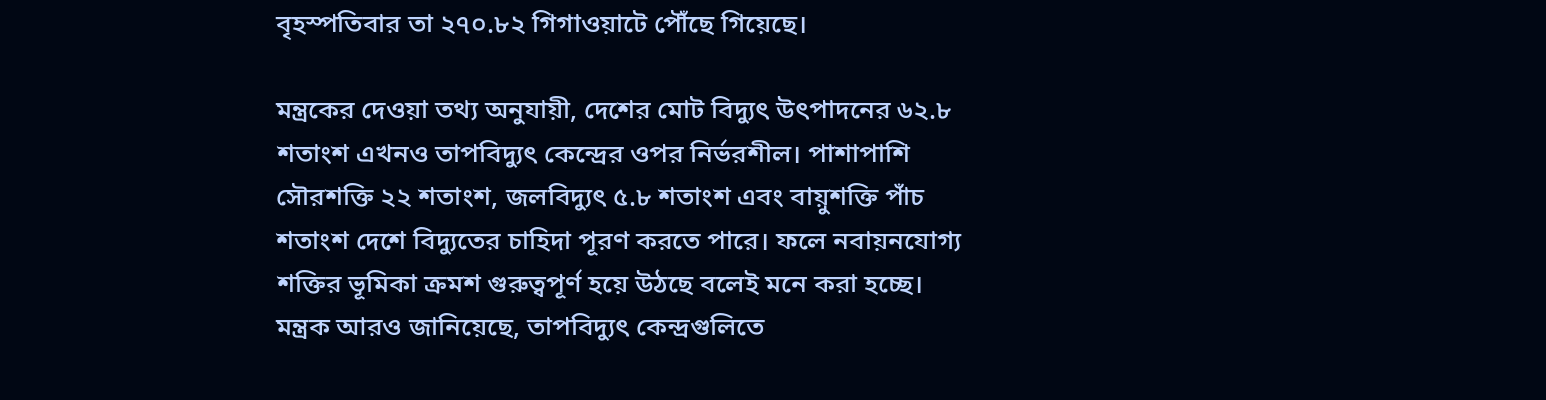বৃহস্পতিবার তা ২৭০.৮২ গিগাওয়াটে পৌঁছে গিয়েছে।

মন্ত্রকের দেওয়া তথ্য অনুযায়ী, দেশের মোট বিদ্যুৎ উৎপাদনের ৬২.৮ শতাংশ এখনও তাপবিদ্যুৎ কেন্দ্রের ওপর নির্ভরশীল। পাশাপাশি সৌরশক্তি ২২ শতাংশ, জলবিদ্যুৎ ৫.৮ শতাংশ এবং বায়ুশক্তি পাঁচ শতাংশ দেশে বিদ্যুতের চাহিদা পূরণ করতে পারে। ফলে নবায়নযোগ্য শক্তির ভূমিকা ক্রমশ গুরুত্বপূর্ণ হয়ে উঠছে বলেই মনে করা হচ্ছে। মন্ত্রক আরও জানিয়েছে, তাপবিদ্যুৎ কেন্দ্রগুলিতে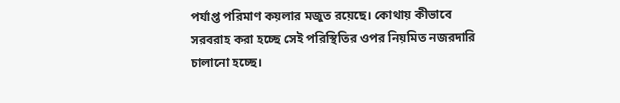পর্যাপ্ত পরিমাণ কয়লার মজুত রয়েছে। কোথায় কীভাবে সরবরাহ করা হচ্ছে সেই পরিস্থিতির ওপর নিয়মিত নজরদারি চালানো হচ্ছে।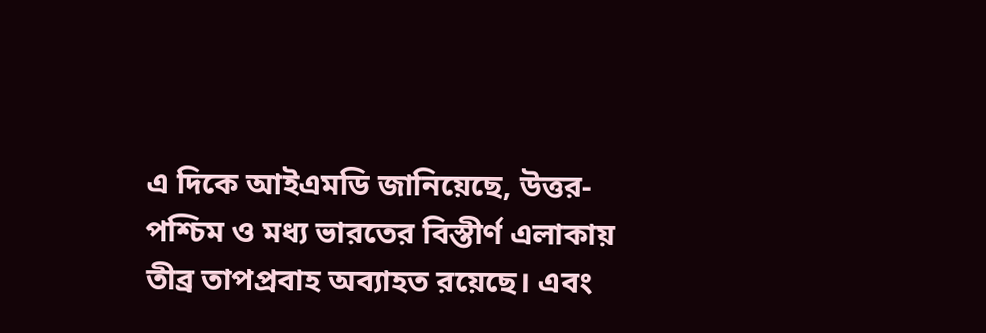এ দিকে আইএমডি জানিয়েছে, উত্তর-পশ্চিম ও মধ্য ভারতের বিস্তীর্ণ এলাকায় তীব্র তাপপ্রবাহ অব্যাহত রয়েছে। এবং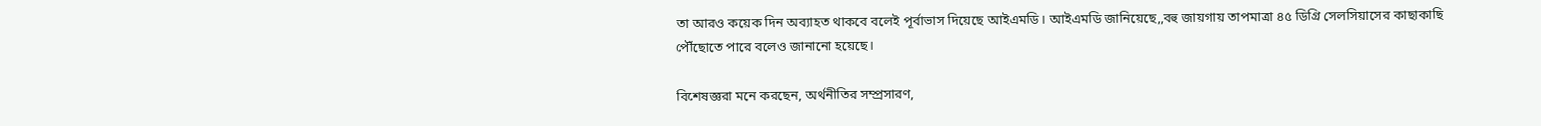তা আরও কয়েক দিন অব্যাহত থাকবে বলেই পূর্বাভাস দিয়েছে আইএমডি। আইএমডি জানিয়েছে,,বহু জায়গায় তাপমাত্রা ৪৫ ডিগ্রি সেলসিয়াসের কাছাকাছি পৌঁছোতে পারে বলেও জানানো হয়েছে।

বিশেষজ্ঞরা মনে করছেন, অর্থনীতির সম্প্রসারণ,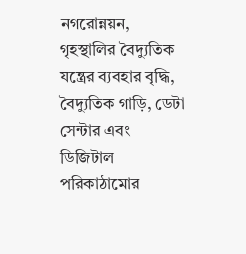নগরোন্নয়ন, গৃহস্থালির বৈদ্যুতিক যন্ত্রের ব্যবহার বৃদ্ধি, বৈদ্যুতিক গাড়ি, ডেটা সেন্টার এবং ডিজিটাল পরিকাঠামোর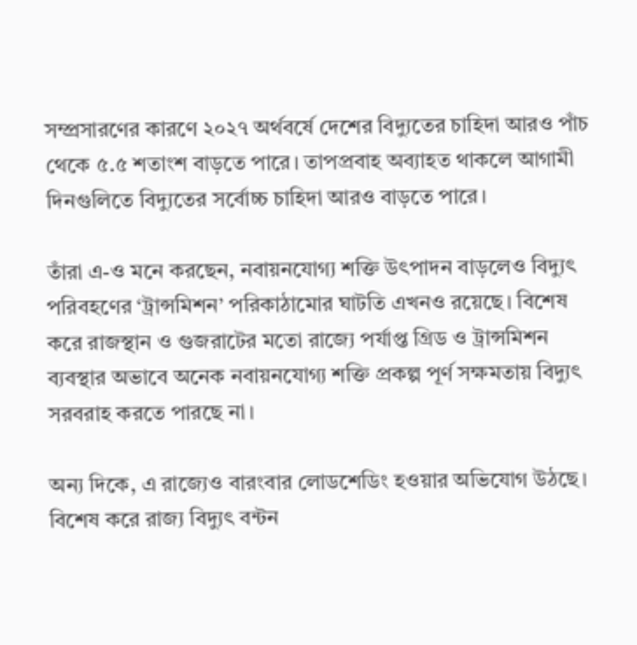সম্প্রসারণের কারণে ২০২৭ অর্থবর্ষে দেশের বিদ্যুতের চাহিদা আরও পাঁচ থেকে ৫.৫ শতাংশ বাড়তে পারে। তাপপ্রবাহ অব্যাহত থাকলে আগামী দিনগুলিতে বিদ্যুতের সর্বোচ্চ চাহিদা আরও বাড়তে পারে।

তাঁরা এ-ও মনে করছেন, নবায়নযোগ্য শক্তি উৎপাদন বাড়লেও বিদ্যুৎ পরিবহণের ‘ট্রান্সমিশন’ পরিকাঠামোর ঘাটতি এখনও রয়েছে। বিশেষ করে রাজস্থান ও গুজরাটের মতো রাজ্যে পর্যাপ্ত গ্রিড ও ট্রান্সমিশন ব্যবস্থার অভাবে অনেক নবায়নযোগ্য শক্তি প্রকল্প পূর্ণ সক্ষমতায় বিদ্যুৎ সরবরাহ করতে পারছে না।

অন্য দিকে, এ রাজ্যেও বারংবার লোডশেডিং হওয়ার অভিযোগ উঠছে। বিশেষ করে রাজ‍্য বিদ‍্যুৎ বন্টন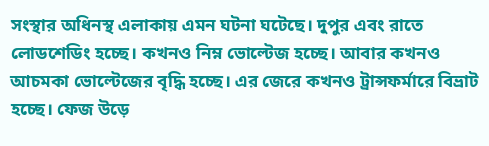সংস্থার অধিনস্থ এলাকায় এমন ঘটনা ঘটেছে। দুপুর এবং রাতে লোডশেডিং হচ্ছে। কখনও নিম্ন ভোল্টেজ হচ্ছে। আবার কখনও আচমকা ভোল্টেজের বৃদ্ধি হচ্ছে। এর জেরে কখনও ট্রান্সফর্মারে বিভ্রাট হচ্ছে। ফেজ উড়ে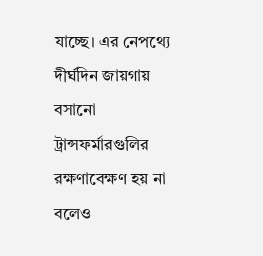যাচ্ছে। এর নেপথ্যে দীর্ঘদিন জায়গায় বসানো ট্রান্সফর্মারগুলির রক্ষণাবেক্ষণ হয় না বলেও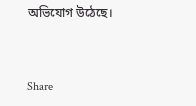অভিযোগ উঠেছে।


Share